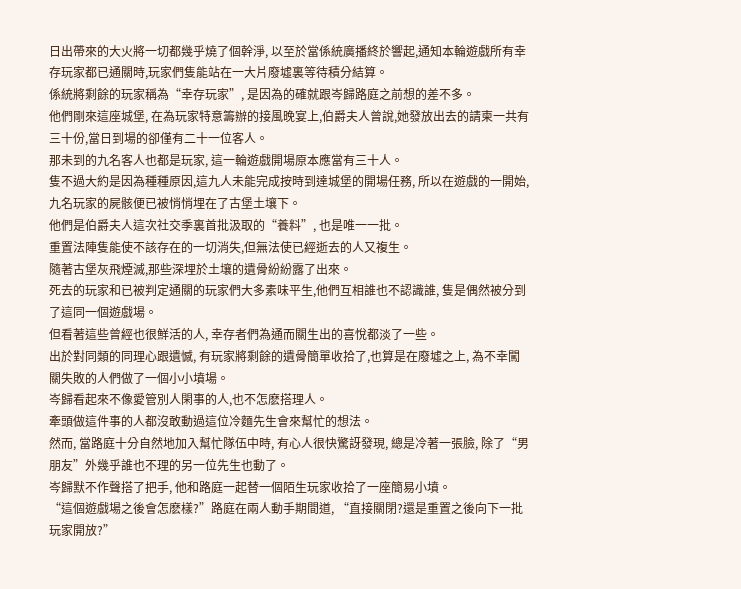日出帶來的大火將一切都幾乎燒了個幹淨, 以至於當係統廣播終於響起,通知本輪遊戲所有幸存玩家都已通關時,玩家們隻能站在一大片廢墟裏等待積分結算。
係統將剩餘的玩家稱為“幸存玩家”, 是因為的確就跟岑歸路庭之前想的差不多。
他們剛來這座城堡, 在為玩家特意籌辦的接風晚宴上,伯爵夫人曾說,她發放出去的請柬一共有三十份,當日到場的卻僅有二十一位客人。
那未到的九名客人也都是玩家, 這一輪遊戲開場原本應當有三十人。
隻不過大約是因為種種原因,這九人未能完成按時到達城堡的開場任務, 所以在遊戲的一開始, 九名玩家的屍骸便已被悄悄埋在了古堡土壤下。
他們是伯爵夫人這次社交季裏首批汲取的“養料”, 也是唯一一批。
重置法陣隻能使不該存在的一切消失,但無法使已經逝去的人又複生。
隨著古堡灰飛煙滅,那些深埋於土壤的遺骨紛紛露了出來。
死去的玩家和已被判定通關的玩家們大多素味平生,他們互相誰也不認識誰, 隻是偶然被分到了這同一個遊戲場。
但看著這些曾經也很鮮活的人, 幸存者們為通而關生出的喜悅都淡了一些。
出於對同類的同理心跟遺憾, 有玩家將剩餘的遺骨簡單收拾了,也算是在廢墟之上, 為不幸闖關失敗的人們做了一個小小墳場。
岑歸看起來不像愛管別人閑事的人,也不怎麽搭理人。
牽頭做這件事的人都沒敢動過這位冷麵先生會來幫忙的想法。
然而, 當路庭十分自然地加入幫忙隊伍中時, 有心人很快驚訝發現, 總是冷著一張臉, 除了“男朋友”外幾乎誰也不理的另一位先生也動了。
岑歸默不作聲搭了把手, 他和路庭一起替一個陌生玩家收拾了一座簡易小墳。
“這個遊戲場之後會怎麽樣?”路庭在兩人動手期間道, “直接關閉?還是重置之後向下一批玩家開放?”